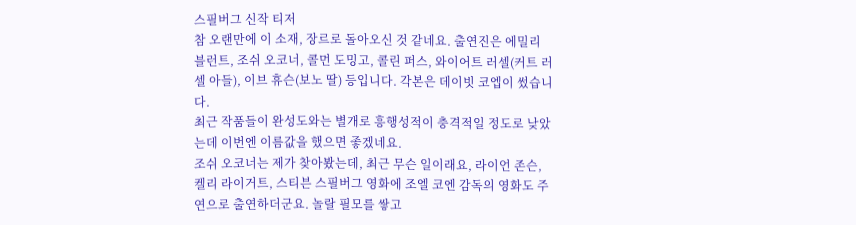스필버그 신작 티저
참 오랜만에 이 소재, 장르로 돌아오신 것 같네요. 출연진은 에밀리 블런트, 조쉬 오코너, 콜먼 도밍고, 콜린 퍼스, 와이어트 러셀(커트 러셀 아들), 이브 휴슨(보노 딸) 등입니다. 각본은 데이빗 코엡이 썼습니다.
최근 작품들이 완성도와는 별개로 흥행성적이 충격적일 정도로 낮았는데 이번엔 이름값을 했으면 좋겠네요.
조쉬 오코너는 제가 찾아봤는데, 최근 무슨 일이래요, 라이언 존슨, 켈리 라이거트, 스티븐 스필버그 영화에 조엘 코엔 감독의 영화도 주연으로 출연하더군요. 놀랄 필모를 쌓고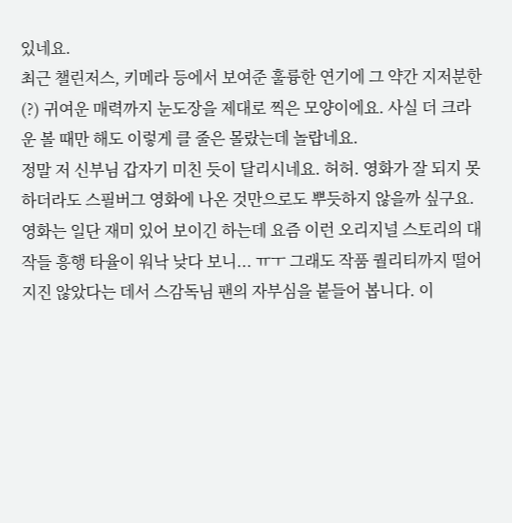있네요.
최근 챌린저스, 키메라 등에서 보여준 훌륭한 연기에 그 약간 지저분한(?) 귀여운 매력까지 눈도장을 제대로 찍은 모양이에요. 사실 더 크라운 볼 때만 해도 이렇게 클 줄은 몰랐는데 놀랍네요.
정말 저 신부님 갑자기 미친 듯이 달리시네요. 허허. 영화가 잘 되지 못하더라도 스필버그 영화에 나온 것만으로도 뿌듯하지 않을까 싶구요.
영화는 일단 재미 있어 보이긴 하는데 요즘 이런 오리지널 스토리의 대작들 흥행 타율이 워낙 낮다 보니... ㅠㅜ 그래도 작품 퀄리티까지 떨어지진 않았다는 데서 스감독님 팬의 자부심을 붙들어 봅니다. 이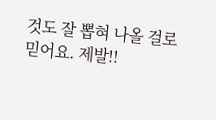것도 잘 뽑혀 나올 걸로 믿어요. 제발!!